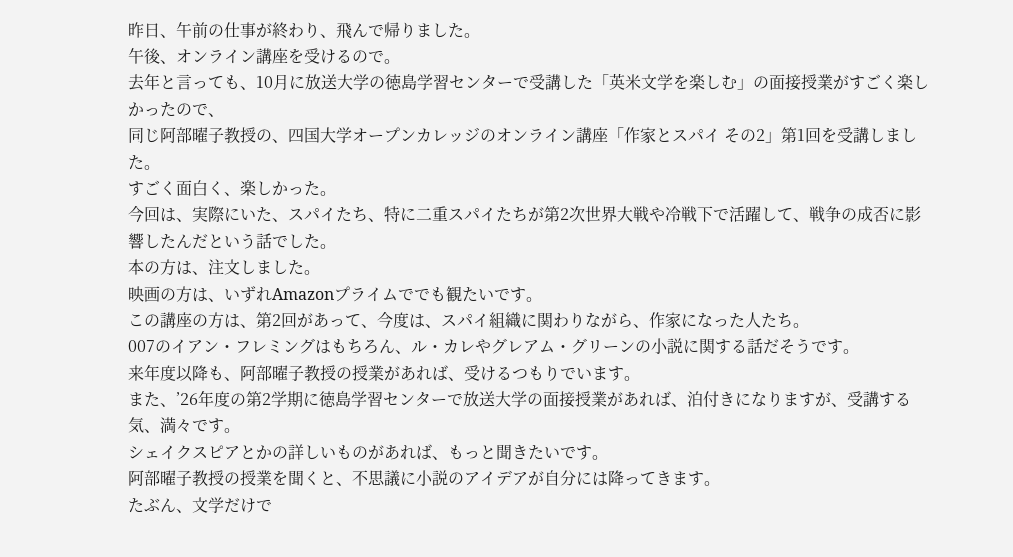昨日、午前の仕事が終わり、飛んで帰りました。
午後、オンライン講座を受けるので。
去年と言っても、10月に放送大学の徳島学習センターで受講した「英米文学を楽しむ」の面接授業がすごく楽しかったので、
同じ阿部曜子教授の、四国大学オープンカレッジのオンライン講座「作家とスパイ その2」第1回を受講しました。
すごく面白く、楽しかった。
今回は、実際にいた、スパイたち、特に二重スパイたちが第2次世界大戦や冷戦下で活躍して、戦争の成否に影響したんだという話でした。
本の方は、注文しました。
映画の方は、いずれAmazonプライムででも観たいです。
この講座の方は、第2回があって、今度は、スパイ組織に関わりながら、作家になった人たち。
007のイアン・フレミングはもちろん、ル・カレやグレアム・グリーンの小説に関する話だそうです。
来年度以降も、阿部曜子教授の授業があれば、受けるつもりでいます。
また、’26年度の第2学期に徳島学習センターで放送大学の面接授業があれば、泊付きになりますが、受講する気、満々です。
シェイクスピアとかの詳しいものがあれば、もっと聞きたいです。
阿部曜子教授の授業を聞くと、不思議に小説のアイデアが自分には降ってきます。
たぶん、文学だけで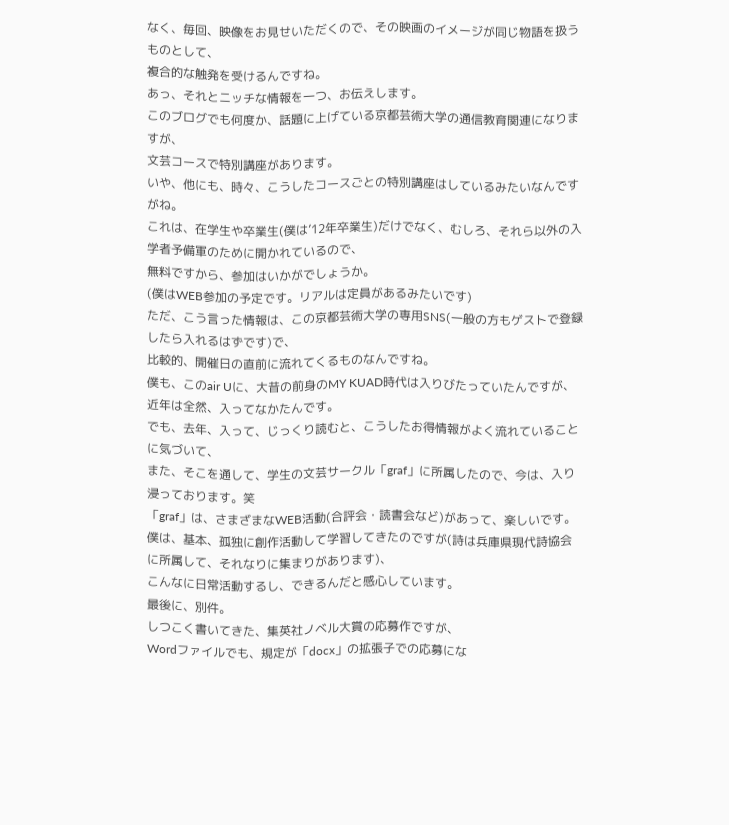なく、毎回、映像をお見せいただくので、その映画のイメージが同じ物語を扱うものとして、
複合的な触発を受けるんですね。
あっ、それとニッチな情報を一つ、お伝えします。
このブログでも何度か、話題に上げている京都芸術大学の通信教育関連になりますが、
文芸コースで特別講座があります。
いや、他にも、時々、こうしたコースごとの特別講座はしているみたいなんですがね。
これは、在学生や卒業生(僕は’12年卒業生)だけでなく、むしろ、それら以外の入学者予備軍のために開かれているので、
無料ですから、参加はいかがでしょうか。
(僕はWEB参加の予定です。リアルは定員があるみたいです)
ただ、こう言った情報は、この京都芸術大学の専用SNS(一般の方もゲストで登録したら入れるはずです)で、
比較的、開催日の直前に流れてくるものなんですね。
僕も、このair Uに、大昔の前身のMY KUAD時代は入りびたっていたんですが、近年は全然、入ってなかたんです。
でも、去年、入って、じっくり読むと、こうしたお得情報がよく流れていることに気づいて、
また、そこを通して、学生の文芸サークル「graf」に所属したので、今は、入り浸っております。笑
「graf」は、さまざまなWEB活動(合評会・読書会など)があって、楽しいです。
僕は、基本、孤独に創作活動して学習してきたのですが(詩は兵庫県現代詩協会に所属して、それなりに集まりがあります)、
こんなに日常活動するし、できるんだと感心しています。
最後に、別件。
しつこく書いてきた、集英社ノベル大賞の応募作ですが、
Wordファイルでも、規定が「docx」の拡張子での応募にな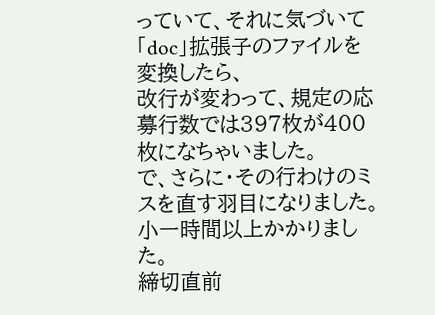っていて、それに気づいて「doc」拡張子のファイルを変換したら、
改行が変わって、規定の応募行数では397枚が400枚になちゃいました。
で、さらに・その行わけのミスを直す羽目になりました。
小一時間以上かかりました。
締切直前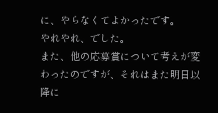に、やらなくてよかったです。
やれやれ、でした。
また、他の応募賞について考えが変わったのですが、それはまた明日以降に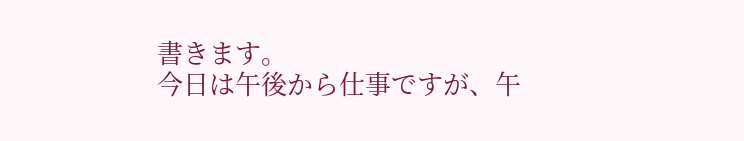書きます。
今日は午後から仕事ですが、午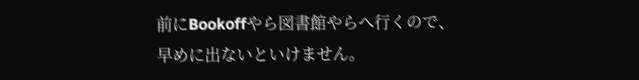前にBookoffやら図書館やらへ行くので、早めに出ないといけません。